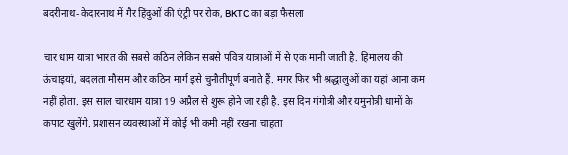बदरीनाथ-केदारनाथ में गैर हिंदुओं की एंट्री पर रोक, BKTC का बड़ा फैसला

चार धाम यात्रा भारत की सबसे कठिन लेकिन सबसे पवित्र यात्राओं में से एक मानी जाती है. हिमालय की ऊंचाइयां, बदलता मौसम और कठिन मार्ग इसे चुनौतीपूर्ण बनाते हैं. मगर फिर भी श्रद्धालुओं का यहां आना कम नहीं होता. इस साल चारधाम यात्रा 19 अप्रैल से शुरू होने जा रही है. इस दिन गंगोत्री और यमुनोत्री धामों के कपाट खुलेंगे. प्रशासन व्यवस्थाओं में कोई भी कमी नहीं रखना चाहता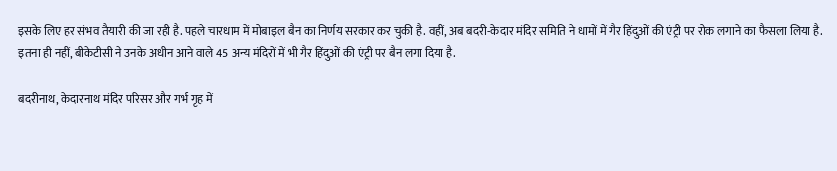इसके लिए हर संभव तैयारी की जा रही है. पहले चारधाम में मोबाइल बैन का निर्णय सरकार कर चुकी है. वहीं, अब बदरी-केदार मंदिर समिति ने धामों में गैर हिंदुओं की एंट्री पर रोक लगाने का फैसला लिया है. इतना ही नहीं, बीकेटीसी ने उनके अधीन आने वाले 45 अन्य मंदिरों में भी गैर हिंदुओं की एंट्री पर बैन लगा दिया है.

बदरीनाथ, केदारनाथ मंदिर परिसर और गर्भ गृह में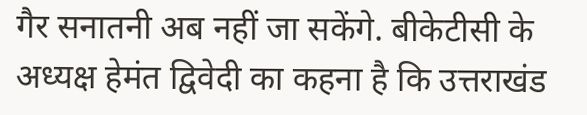गैर सनातनी अब नहीं जा सकेंगे. बीकेटीसी के अध्यक्ष हेमंत द्विवेदी का कहना है कि उत्तराखंड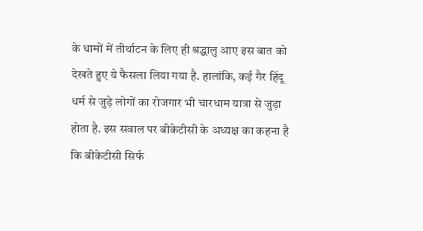के धामों में तीर्थाटन के लिए ही श्रद्धालु आए इस बात को देखते हुए ये फैसला लिया गया है. हालांकि, कई गैर हिंदू धर्म से जुड़े लोगों का रोजगार भी चारधाम यात्रा से जुड़ा होता है. इस सवाल पर बीकेटीसी के अध्यक्ष का कहना है कि बीकेटीसी सिर्फ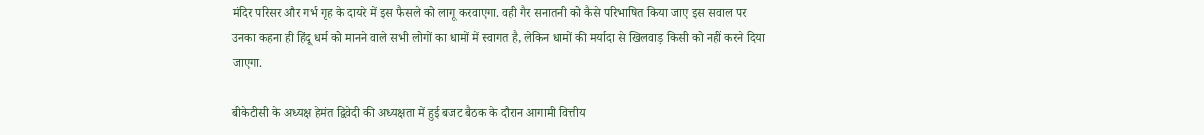मंदिर परिसर और गर्भ गृह के दायरे में इस फैसले को लागू करवाएगा. वही गैर सनातनी को कैसे परिभाषित किया जाए इस सवाल पर उनका कहना ही हिंदू धर्म को मानने वाले सभी लोगों का धामों में स्वागत है, लेकिन धामों की मर्यादा से खिलवाड़ किसी को नहीं करने दिया जाएगा.

बीकेटीसी के अध्यक्ष हेमंत द्विवेदी की अध्यक्षता में हुई बजट बैठक के दौरान आगामी वित्तीय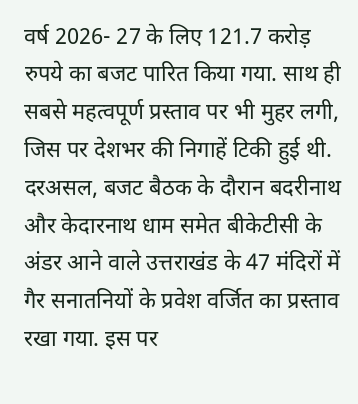वर्ष 2026- 27 के लिए 121.7 करोड़ रुपये का बजट पारित किया गया. साथ ही सबसे महत्वपूर्ण प्रस्ताव पर भी मुहर लगी, जिस पर देशभर की निगाहें टिकी हुई थी. दरअसल, बजट बैठक के दौरान बदरीनाथ और केदारनाथ धाम समेत बीकेटीसी के अंडर आने वाले उत्तराखंड के 47 मंदिरों में गैर सनातनियों के प्रवेश वर्जित का प्रस्ताव रखा गया. इस पर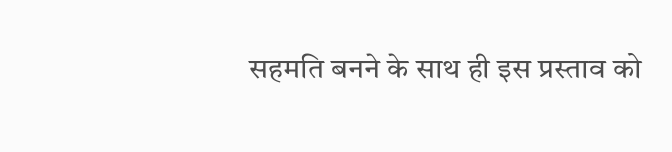सहमति बनने के साथ ही इस प्रस्ताव को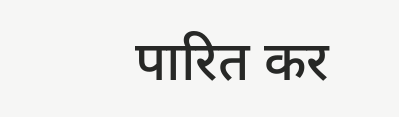पारित कर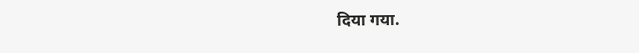दिया गया.